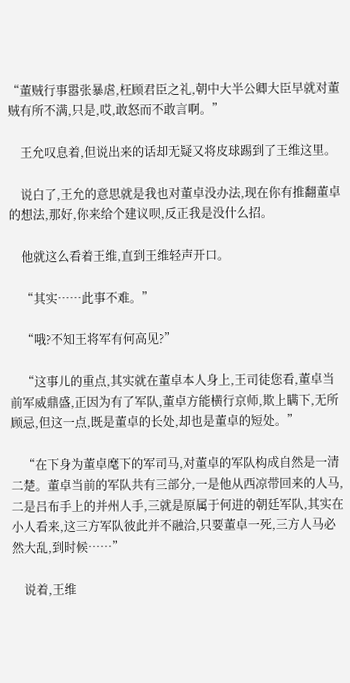“董贼行事嚣张暴虐,枉顾君臣之礼,朝中大半公卿大臣早就对董贼有所不满,只是,哎,敢怒而不敢言啊。”

    王允叹息着,但说出来的话却无疑又将皮球踢到了王维这里。

    说白了,王允的意思就是我也对董卓没办法,现在你有推翻董卓的想法,那好,你来给个建议呗,反正我是没什么招。

    他就这么看着王维,直到王维轻声开口。

    “其实……此事不难。”

    “哦?不知王将军有何高见?”

    “这事儿的重点,其实就在董卓本人身上,王司徒您看,董卓当前军威鼎盛,正因为有了军队,董卓方能横行京师,欺上瞒下,无所顾忌,但这一点,既是董卓的长处,却也是董卓的短处。”

    “在下身为董卓麾下的军司马,对董卓的军队构成自然是一清二楚。董卓当前的军队共有三部分,一是他从西凉带回来的人马,二是吕布手上的并州人手,三就是原属于何进的朝廷军队,其实在小人看来,这三方军队彼此并不融洽,只要董卓一死,三方人马必然大乱,到时候……”

    说着,王维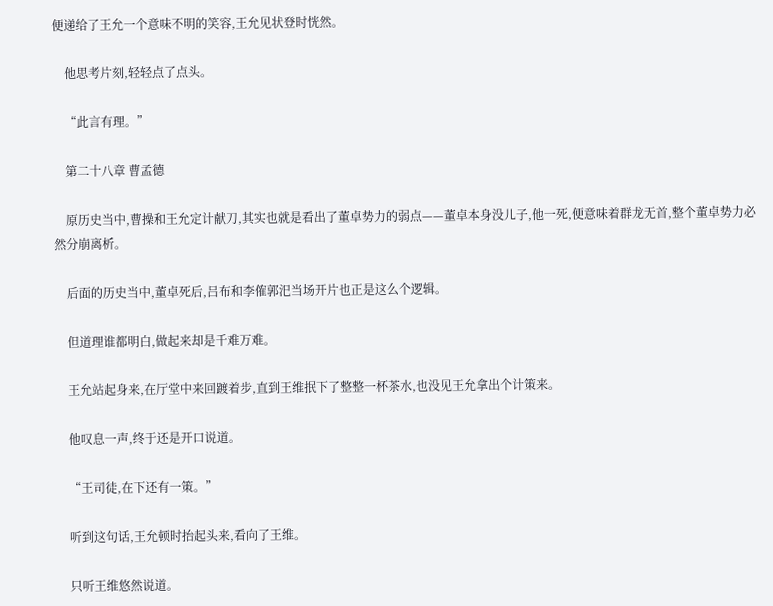便递给了王允一个意味不明的笑容,王允见状登时恍然。

    他思考片刻,轻轻点了点头。

    “此言有理。”

    第二十八章 曹孟德

    原历史当中,曹操和王允定计献刀,其实也就是看出了董卓势力的弱点——董卓本身没儿子,他一死,便意味着群龙无首,整个董卓势力必然分崩离析。

    后面的历史当中,董卓死后,吕布和李傕郭汜当场开片也正是这么个逻辑。

    但道理谁都明白,做起来却是千难万难。

    王允站起身来,在厅堂中来回踱着步,直到王维抿下了整整一杯茶水,也没见王允拿出个计策来。

    他叹息一声,终于还是开口说道。

    “王司徒,在下还有一策。”

    听到这句话,王允顿时抬起头来,看向了王维。

    只听王维悠然说道。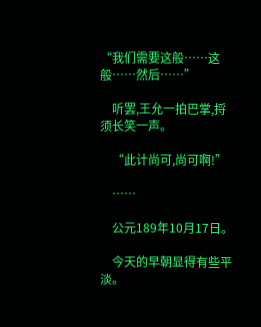“我们需要这般……这般……然后……”

    听罢,王允一拍巴掌,捋须长笑一声。

    “此计尚可,尚可啊!”

    ……

    公元189年10月17日。

    今天的早朝显得有些平淡。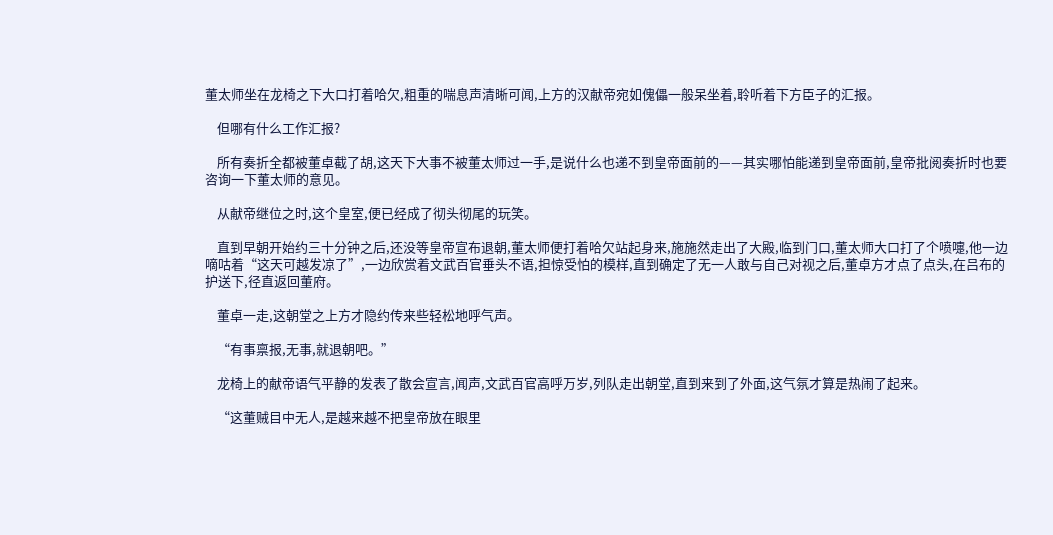董太师坐在龙椅之下大口打着哈欠,粗重的喘息声清晰可闻,上方的汉献帝宛如傀儡一般呆坐着,聆听着下方臣子的汇报。

    但哪有什么工作汇报?

    所有奏折全都被董卓截了胡,这天下大事不被董太师过一手,是说什么也递不到皇帝面前的——其实哪怕能递到皇帝面前,皇帝批阅奏折时也要咨询一下董太师的意见。

    从献帝继位之时,这个皇室,便已经成了彻头彻尾的玩笑。

    直到早朝开始约三十分钟之后,还没等皇帝宣布退朝,董太师便打着哈欠站起身来,施施然走出了大殿,临到门口,董太师大口打了个喷嚏,他一边嘀咕着“这天可越发凉了”,一边欣赏着文武百官垂头不语,担惊受怕的模样,直到确定了无一人敢与自己对视之后,董卓方才点了点头,在吕布的护送下,径直返回董府。

    董卓一走,这朝堂之上方才隐约传来些轻松地呼气声。

    “有事禀报,无事,就退朝吧。”

    龙椅上的献帝语气平静的发表了散会宣言,闻声,文武百官高呼万岁,列队走出朝堂,直到来到了外面,这气氛才算是热闹了起来。

    “这董贼目中无人,是越来越不把皇帝放在眼里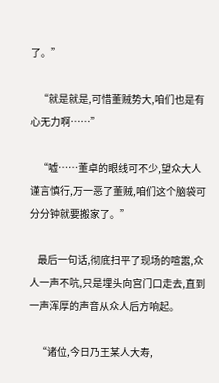了。”

    “就是就是,可惜董贼势大,咱们也是有心无力啊……”

    “嘘……董卓的眼线可不少,望众大人谨言慎行,万一恶了董贼,咱们这个脑袋可分分钟就要搬家了。”

    最后一句话,彻底扫平了现场的喧嚣,众人一声不吭,只是埋头向宫门口走去,直到一声浑厚的声音从众人后方响起。

    “诸位,今日乃王某人大寿,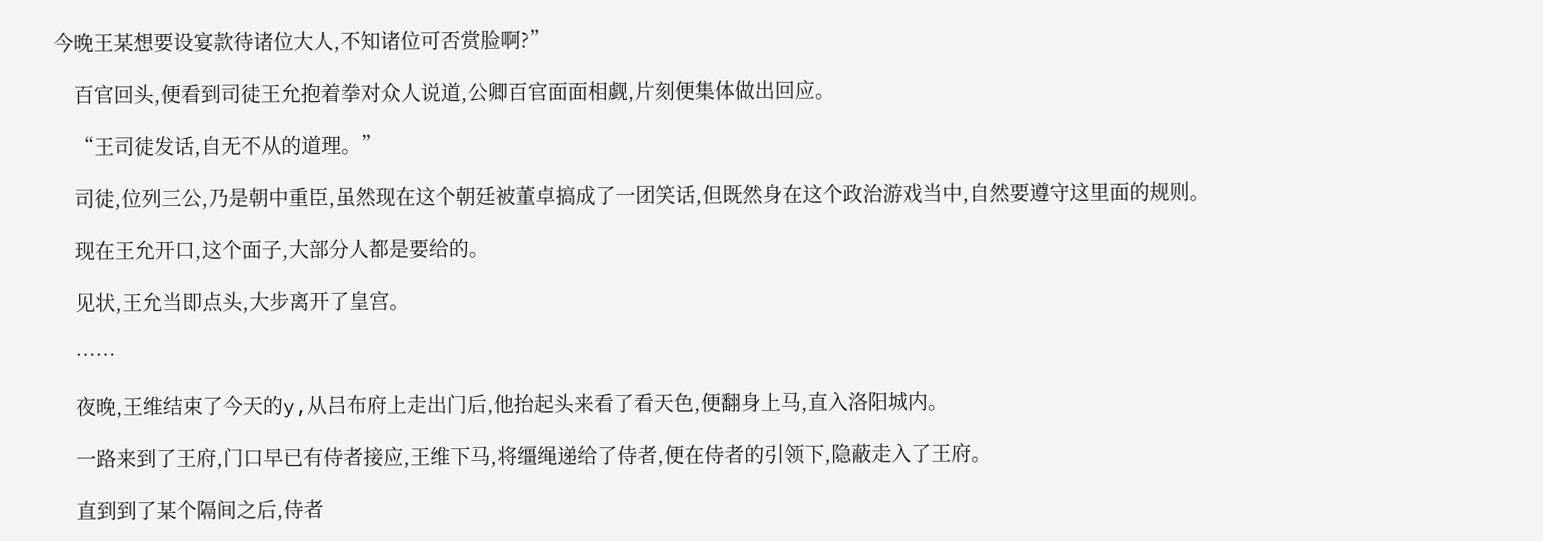今晚王某想要设宴款待诸位大人,不知诸位可否赏脸啊?”

    百官回头,便看到司徒王允抱着拳对众人说道,公卿百官面面相觑,片刻便集体做出回应。

    “王司徒发话,自无不从的道理。”

    司徒,位列三公,乃是朝中重臣,虽然现在这个朝廷被董卓搞成了一团笑话,但既然身在这个政治游戏当中,自然要遵守这里面的规则。

    现在王允开口,这个面子,大部分人都是要给的。

    见状,王允当即点头,大步离开了皇宫。

    ……

    夜晚,王维结束了今天的y,从吕布府上走出门后,他抬起头来看了看天色,便翻身上马,直入洛阳城内。

    一路来到了王府,门口早已有侍者接应,王维下马,将缰绳递给了侍者,便在侍者的引领下,隐蔽走入了王府。

    直到到了某个隔间之后,侍者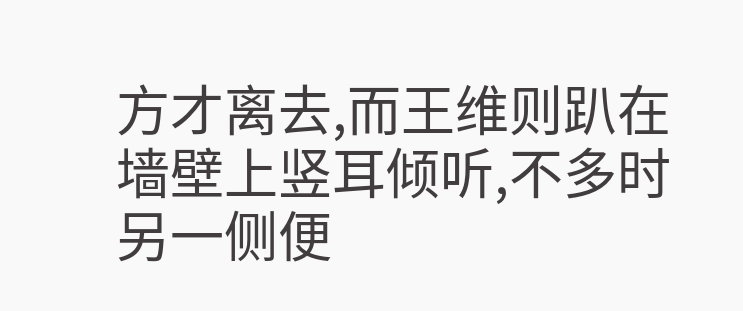方才离去,而王维则趴在墙壁上竖耳倾听,不多时另一侧便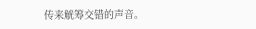传来觥筹交错的声音。